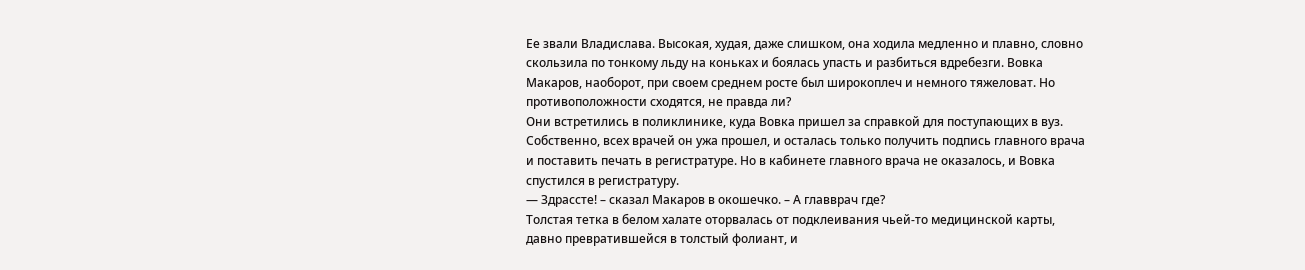Ее звали Владислава. Высокая, худая, даже слишком, она ходила медленно и плавно, словно скользила по тонкому льду на коньках и боялась упасть и разбиться вдребезги. Вовка Макаров, наоборот, при своем среднем росте был широкоплеч и немного тяжеловат. Но противоположности сходятся, не правда ли?
Они встретились в поликлинике, куда Вовка пришел за справкой для поступающих в вуз. Собственно, всех врачей он ужа прошел, и осталась только получить подпись главного врача и поставить печать в регистратуре. Но в кабинете главного врача не оказалось, и Вовка спустился в регистратуру.
— Здрассте! – сказал Макаров в окошечко. – А главврач где?
Толстая тетка в белом халате оторвалась от подклеивания чьей-то медицинской карты, давно превратившейся в толстый фолиант, и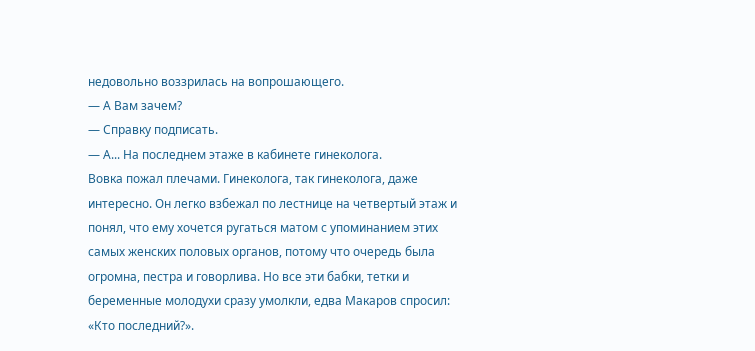недовольно воззрилась на вопрошающего.
— А Вам зачем?
— Справку подписать.
— А... На последнем этаже в кабинете гинеколога.
Вовка пожал плечами. Гинеколога, так гинеколога, даже интересно. Он легко взбежал по лестнице на четвертый этаж и понял, что ему хочется ругаться матом с упоминанием этих самых женских половых органов, потому что очередь была огромна, пестра и говорлива. Но все эти бабки, тетки и беременные молодухи сразу умолкли, едва Макаров спросил: «Кто последний?».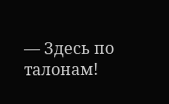— Здесь по талонам!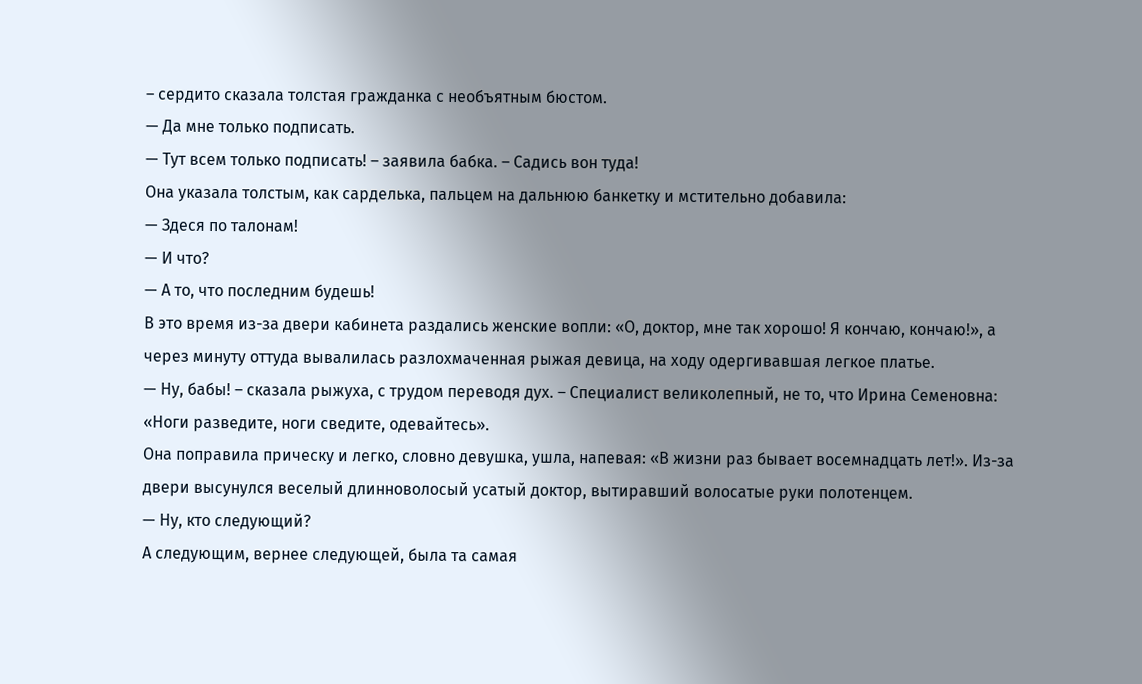– сердито сказала толстая гражданка с необъятным бюстом.
— Да мне только подписать.
— Тут всем только подписать! – заявила бабка. – Садись вон туда!
Она указала толстым, как сарделька, пальцем на дальнюю банкетку и мстительно добавила:
— Здеся по талонам!
— И что?
— А то, что последним будешь!
В это время из-за двери кабинета раздались женские вопли: «О, доктор, мне так хорошо! Я кончаю, кончаю!», а через минуту оттуда вывалилась разлохмаченная рыжая девица, на ходу одергивавшая легкое платье.
— Ну, бабы! – сказала рыжуха, с трудом переводя дух. – Специалист великолепный, не то, что Ирина Семеновна: «Ноги разведите, ноги сведите, одевайтесь».
Она поправила прическу и легко, словно девушка, ушла, напевая: «В жизни раз бывает восемнадцать лет!». Из-за двери высунулся веселый длинноволосый усатый доктор, вытиравший волосатые руки полотенцем.
— Ну, кто следующий?
А следующим, вернее следующей, была та самая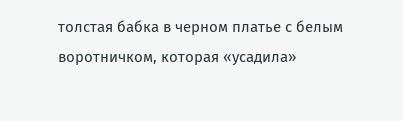толстая бабка в черном платье с белым воротничком, которая «усадила»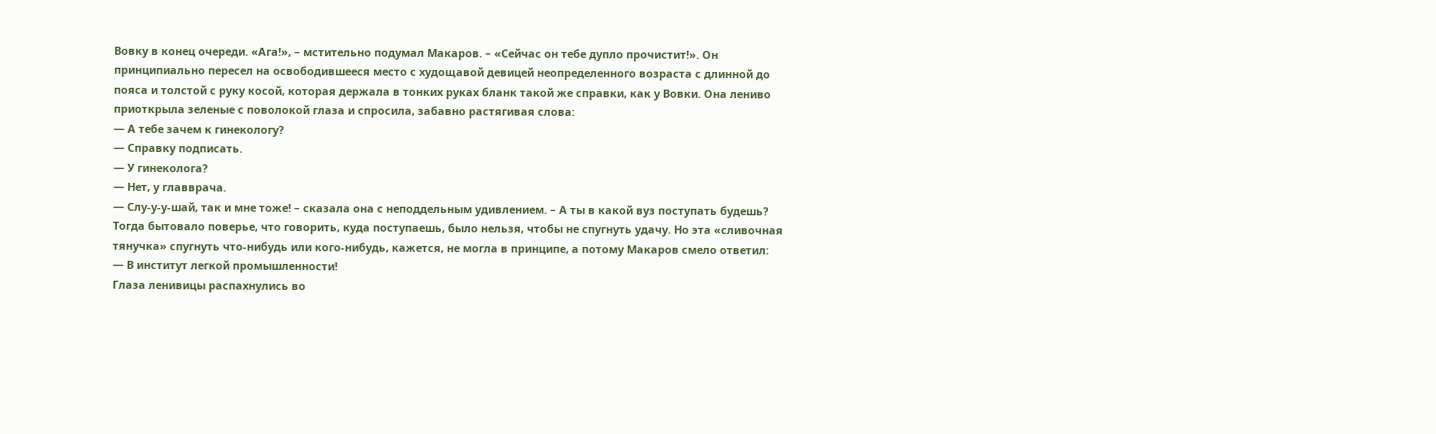Вовку в конец очереди. «Ага!», – мстительно подумал Макаров. – «Сейчас он тебе дупло прочистит!». Он принципиально пересел на освободившееся место с худощавой девицей неопределенного возраста с длинной до пояса и толстой с руку косой, которая держала в тонких руках бланк такой же справки, как у Вовки. Она лениво приоткрыла зеленые с поволокой глаза и спросила, забавно растягивая слова:
— А тебе зачем к гинекологу?
— Справку подписать.
— У гинеколога?
— Нет, у главврача.
— Слу-у-у-шай, так и мне тоже! – сказала она с неподдельным удивлением. – А ты в какой вуз поступать будешь?
Тогда бытовало поверье, что говорить, куда поступаешь, было нельзя, чтобы не спугнуть удачу. Но эта «сливочная тянучка» спугнуть что-нибудь или кого-нибудь, кажется, не могла в принципе, а потому Макаров смело ответил:
— В институт легкой промышленности!
Глаза ленивицы распахнулись во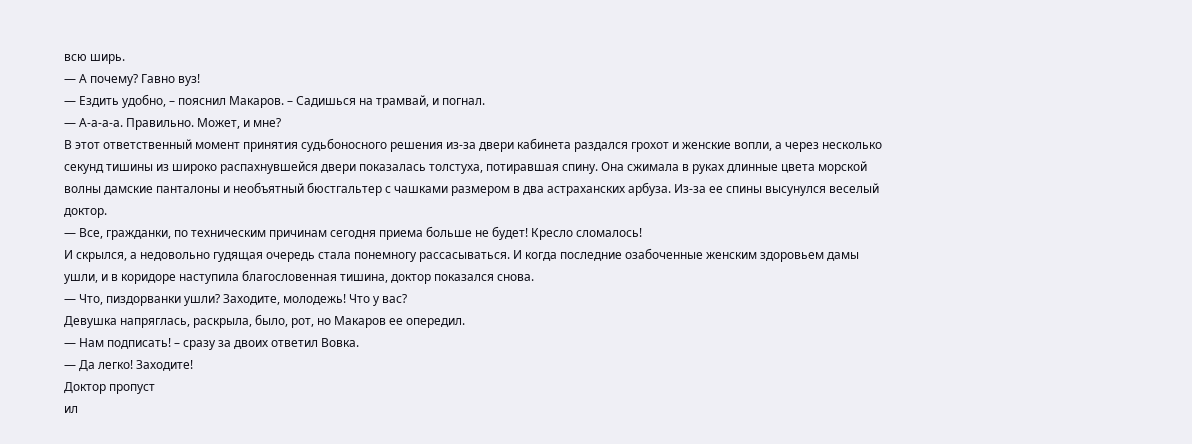всю ширь.
— А почему? Гавно вуз!
— Ездить удобно, – пояснил Макаров. – Садишься на трамвай, и погнал.
— А-а-а-а. Правильно. Может, и мне?
В этот ответственный момент принятия судьбоносного решения из-за двери кабинета раздался грохот и женские вопли, а через несколько секунд тишины из широко распахнувшейся двери показалась толстуха, потиравшая спину. Она сжимала в руках длинные цвета морской волны дамские панталоны и необъятный бюстгальтер с чашками размером в два астраханских арбуза. Из-за ее спины высунулся веселый доктор.
— Все, гражданки, по техническим причинам сегодня приема больше не будет! Кресло сломалось!
И скрылся, а недовольно гудящая очередь стала понемногу рассасываться. И когда последние озабоченные женским здоровьем дамы ушли, и в коридоре наступила благословенная тишина, доктор показался снова.
— Что, пиздорванки ушли? Заходите, молодежь! Что у вас?
Девушка напряглась, раскрыла, было, рот, но Макаров ее опередил.
— Нам подписать! – сразу за двоих ответил Вовка.
— Да легко! Заходите!
Доктор пропуст
ил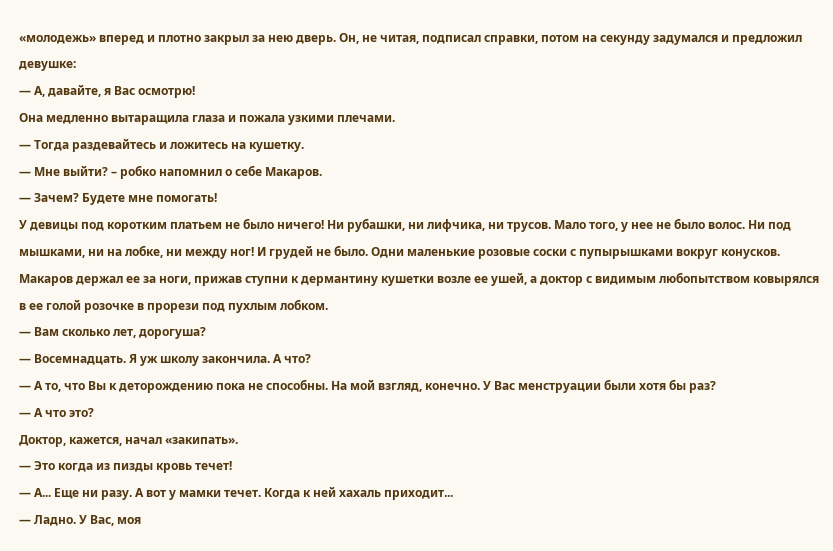«молодежь» вперед и плотно закрыл за нею дверь. Он, не читая, подписал справки, потом на секунду задумался и предложил девушке:
— А, давайте, я Вас осмотрю!
Она медленно вытаращила глаза и пожала узкими плечами.
— Тогда раздевайтесь и ложитесь на кушетку.
— Мне выйти? – робко напомнил о себе Макаров.
— Зачем? Будете мне помогать!
У девицы под коротким платьем не было ничего! Ни рубашки, ни лифчика, ни трусов. Мало того, у нее не было волос. Ни под мышками, ни на лобке, ни между ног! И грудей не было. Одни маленькие розовые соски с пупырышками вокруг конусков. Макаров держал ее за ноги, прижав ступни к дермантину кушетки возле ее ушей, а доктор с видимым любопытством ковырялся в ее голой розочке в прорези под пухлым лобком.
— Вам сколько лет, дорогуша?
— Восемнадцать. Я уж школу закончила. А что?
— А то, что Вы к деторождению пока не способны. На мой взгляд, конечно. У Вас менструации были хотя бы раз?
— А что это?
Доктор, кажется, начал «закипать».
— Это когда из пизды кровь течет!
— А... Еще ни разу. А вот у мамки течет. Когда к ней хахаль приходит...
— Ладно. У Вас, моя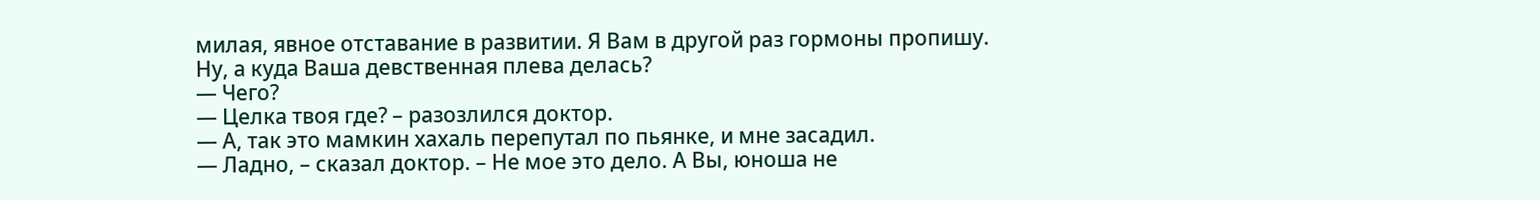милая, явное отставание в развитии. Я Вам в другой раз гормоны пропишу. Ну, а куда Ваша девственная плева делась?
— Чего?
— Целка твоя где? – разозлился доктор.
— А, так это мамкин хахаль перепутал по пьянке, и мне засадил.
— Ладно, – сказал доктор. – Не мое это дело. А Вы, юноша не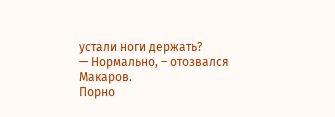устали ноги держать?
— Нормально, – отозвался Макаров.
Порно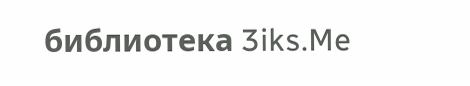библиотека 3iks.Me